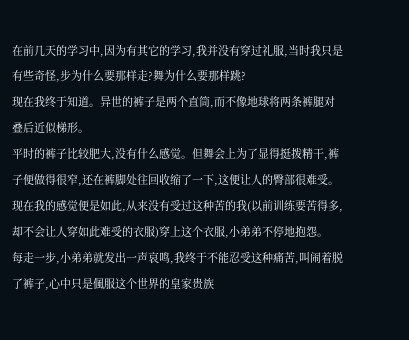在前几天的学习中,因为有其它的学习,我并没有穿过礼服,当时我只是有些奇怪,步为什么要那样走?舞为什么要那样跳?
现在我终于知道。异世的裤子是两个直筒,而不像地球将两条裤腿对叠后近似梯形。
平时的裤子比较肥大,没有什么感觉。但舞会上为了显得挺拨精干,裤子便做得很窄,还在裤脚处往回收缩了一下,这便让人的臀部很难受。
现在我的感觉便是如此,从来没有受过这种苦的我(以前训练要苦得多,却不会让人穿如此难受的衣服)穿上这个衣服,小弟弟不停地抱怨。
每走一步,小弟弟就发出一声哀鸣,我终于不能忍受这种痛苦,叫闹着脱了裤子,心中只是偑服这个世界的皇家贵族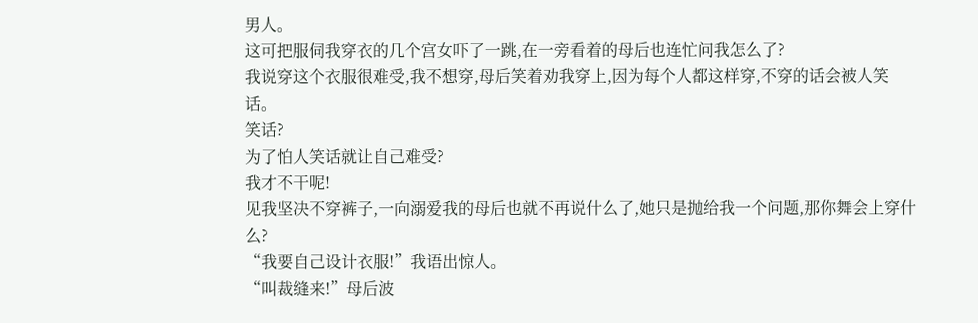男人。
这可把服伺我穿衣的几个宫女吓了一跳,在一旁看着的母后也连忙问我怎么了?
我说穿这个衣服很难受,我不想穿,母后笑着劝我穿上,因为每个人都这样穿,不穿的话会被人笑话。
笑话?
为了怕人笑话就让自己难受?
我才不干呢!
见我坚决不穿裤子,一向溺爱我的母后也就不再说什么了,她只是抛给我一个问题,那你舞会上穿什么?
“我要自己设计衣服!”我语出惊人。
“叫裁缝来!”母后波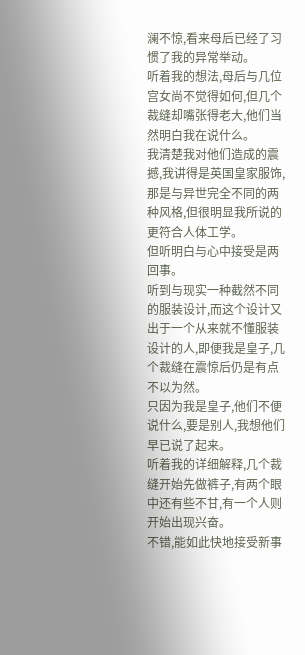澜不惊,看来母后已经了习惯了我的异常举动。
听着我的想法,母后与几位宫女尚不觉得如何,但几个裁缝却嘴张得老大,他们当然明白我在说什么。
我清楚我对他们造成的震撼,我讲得是英国皇家服饰,那是与异世完全不同的两种风格,但很明显我所说的更符合人体工学。
但听明白与心中接受是两回事。
听到与现实一种截然不同的服装设计,而这个设计又出于一个从来就不懂服装设计的人,即便我是皇子,几个裁缝在震惊后仍是有点不以为然。
只因为我是皇子,他们不便说什么,要是别人,我想他们早已说了起来。
听着我的详细解释,几个裁缝开始先做裤子,有两个眼中还有些不甘,有一个人则开始出现兴奋。
不错,能如此快地接受新事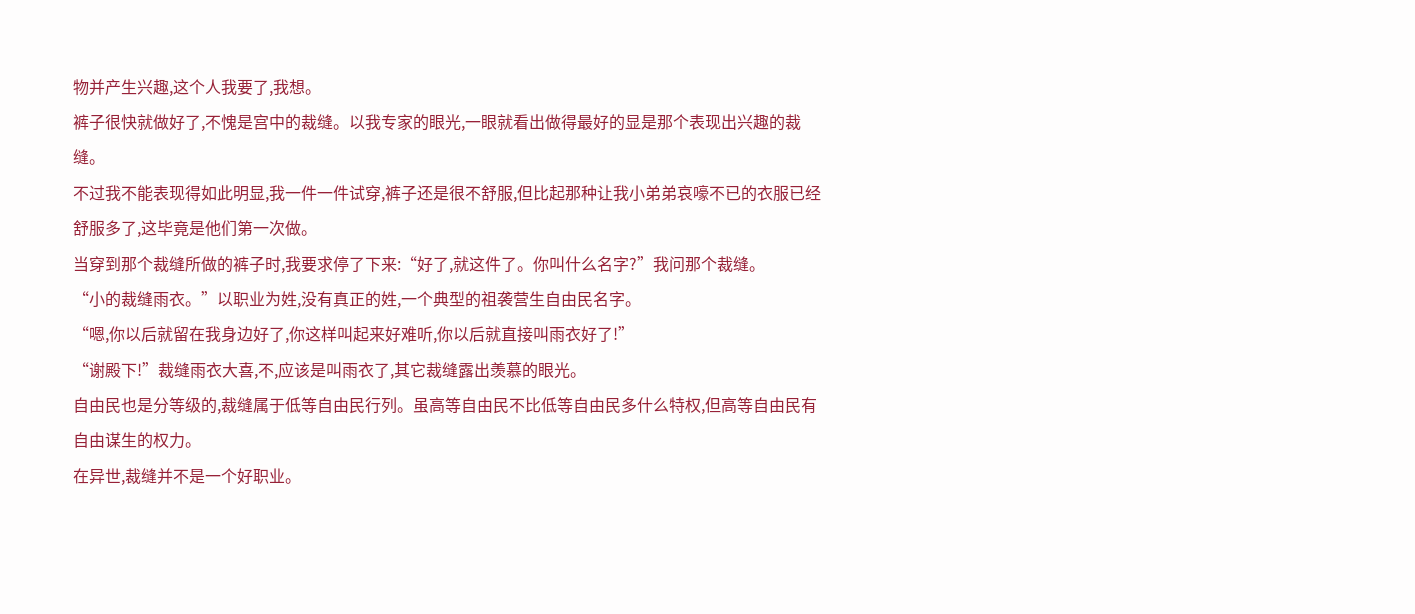物并产生兴趣,这个人我要了,我想。
裤子很快就做好了,不愧是宫中的裁缝。以我专家的眼光,一眼就看出做得最好的显是那个表现出兴趣的裁缝。
不过我不能表现得如此明显,我一件一件试穿,裤子还是很不舒服,但比起那种让我小弟弟哀嚎不已的衣服已经舒服多了,这毕竟是他们第一次做。
当穿到那个裁缝所做的裤子时,我要求停了下来:“好了,就这件了。你叫什么名字?”我问那个裁缝。
“小的裁缝雨衣。”以职业为姓,没有真正的姓,一个典型的祖袭营生自由民名字。
“嗯,你以后就留在我身边好了,你这样叫起来好难听,你以后就直接叫雨衣好了!”
“谢殿下!”裁缝雨衣大喜,不,应该是叫雨衣了,其它裁缝露出羡慕的眼光。
自由民也是分等级的,裁缝属于低等自由民行列。虽高等自由民不比低等自由民多什么特权,但高等自由民有自由谋生的权力。
在异世,裁缝并不是一个好职业。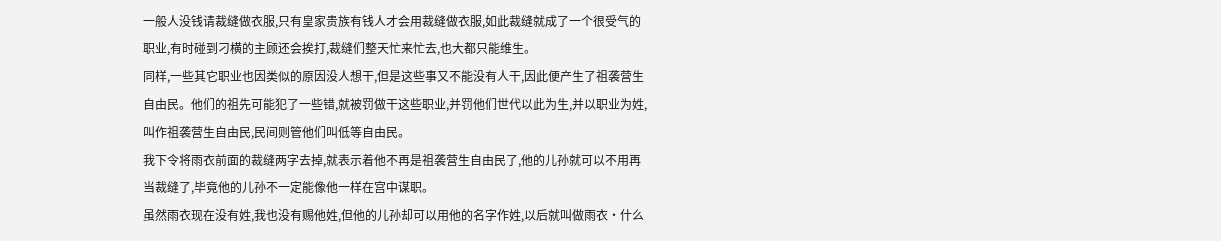一般人没钱请裁缝做衣服,只有皇家贵族有钱人才会用裁缝做衣服,如此裁缝就成了一个很受气的职业,有时碰到刁横的主顾还会挨打,裁缝们整天忙来忙去,也大都只能维生。
同样,一些其它职业也因类似的原因没人想干,但是这些事又不能没有人干,因此便产生了祖袭营生自由民。他们的祖先可能犯了一些错,就被罚做干这些职业,并罚他们世代以此为生,并以职业为姓,叫作祖袭营生自由民,民间则管他们叫低等自由民。
我下令将雨衣前面的裁缝两字去掉,就表示着他不再是祖袭营生自由民了,他的儿孙就可以不用再当裁缝了,毕竟他的儿孙不一定能像他一样在宫中谋职。
虽然雨衣现在没有姓,我也没有赐他姓,但他的儿孙却可以用他的名字作姓,以后就叫做雨衣·什么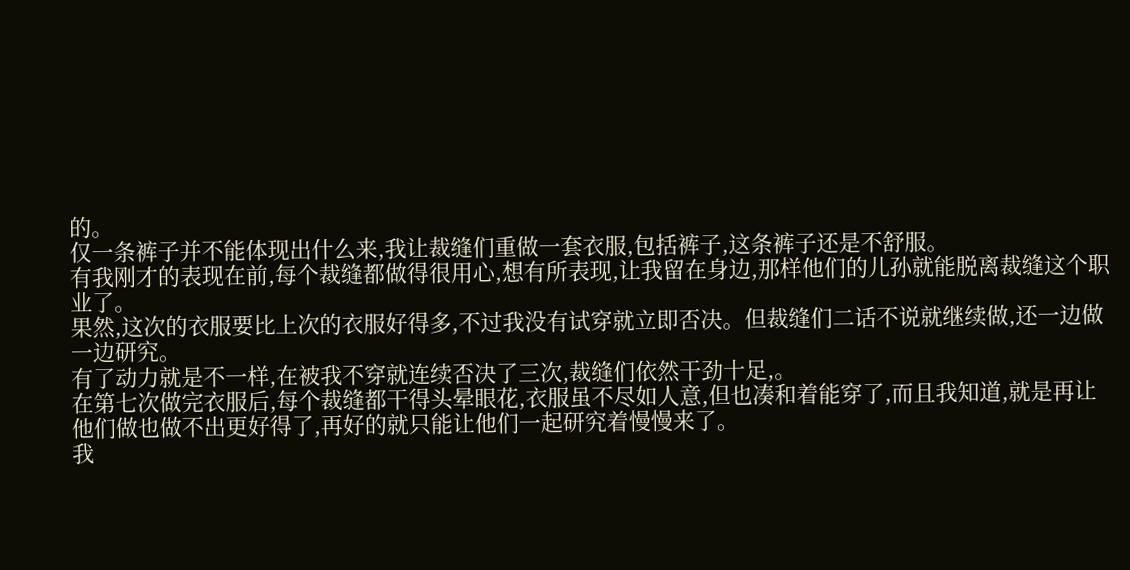的。
仅一条裤子并不能体现出什么来,我让裁缝们重做一套衣服,包括裤子,这条裤子还是不舒服。
有我刚才的表现在前,每个裁缝都做得很用心,想有所表现,让我留在身边,那样他们的儿孙就能脱离裁缝这个职业了。
果然,这次的衣服要比上次的衣服好得多,不过我没有试穿就立即否决。但裁缝们二话不说就继续做,还一边做一边研究。
有了动力就是不一样,在被我不穿就连续否决了三次,裁缝们依然干劲十足,。
在第七次做完衣服后,每个裁缝都干得头晕眼花,衣服虽不尽如人意,但也凑和着能穿了,而且我知道,就是再让他们做也做不出更好得了,再好的就只能让他们一起研究着慢慢来了。
我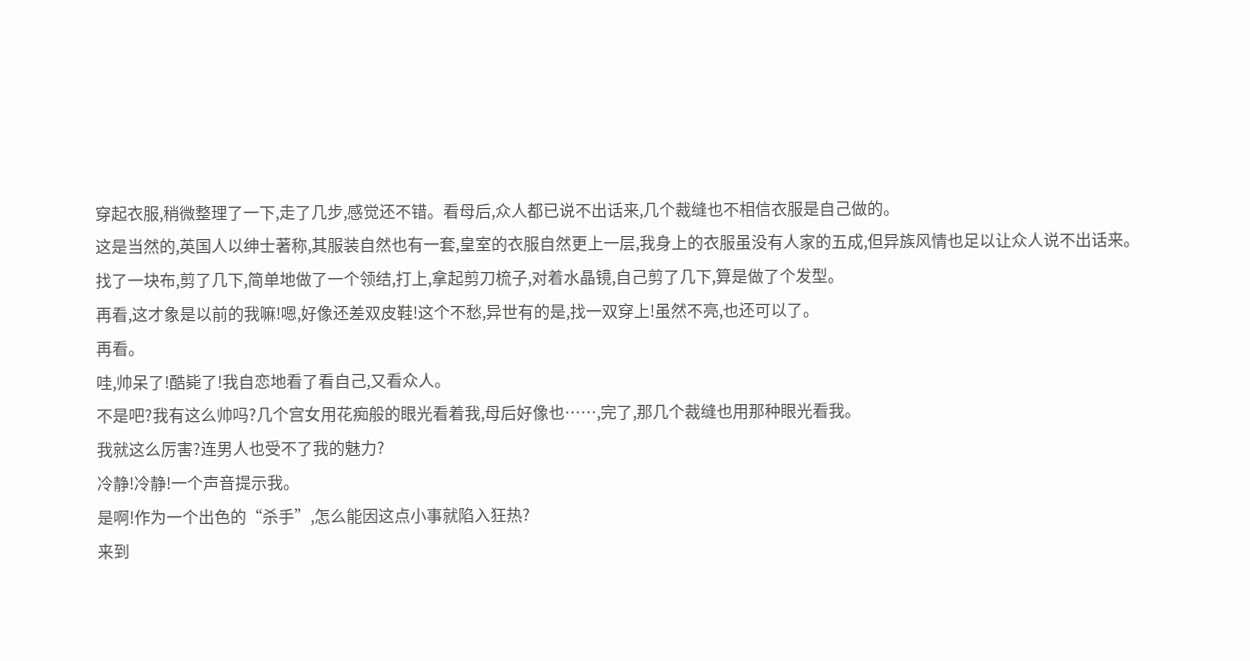穿起衣服,稍微整理了一下,走了几步,感觉还不错。看母后,众人都已说不出话来,几个裁缝也不相信衣服是自己做的。
这是当然的,英国人以绅士著称,其服装自然也有一套,皇室的衣服自然更上一层,我身上的衣服虽没有人家的五成,但异族风情也足以让众人说不出话来。
找了一块布,剪了几下,简单地做了一个领结,打上,拿起剪刀梳子,对着水晶镜,自己剪了几下,算是做了个发型。
再看,这才象是以前的我嘛!嗯,好像还差双皮鞋!这个不愁,异世有的是,找一双穿上!虽然不亮,也还可以了。
再看。
哇,帅呆了!酷毙了!我自恋地看了看自己,又看众人。
不是吧?我有这么帅吗?几个宫女用花痴般的眼光看着我,母后好像也……,完了,那几个裁缝也用那种眼光看我。
我就这么厉害?连男人也受不了我的魅力?
冷静!冷静!一个声音提示我。
是啊!作为一个出色的“杀手”,怎么能因这点小事就陷入狂热?
来到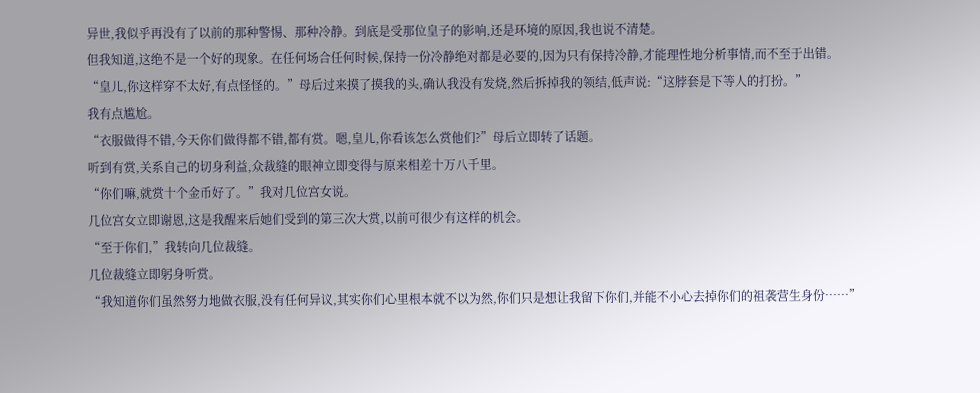异世,我似乎再没有了以前的那种警惕、那种冷静。到底是受那位皇子的影响,还是环境的原因,我也说不清楚。
但我知道,这绝不是一个好的现象。在任何场合任何时候,保持一份冷静绝对都是必要的,因为只有保持冷静,才能理性地分析事情,而不至于出错。
“皇儿,你这样穿不太好,有点怪怪的。”母后过来摸了摸我的头,确认我没有发烧,然后拆掉我的领结,低声说:“这脖套是下等人的打扮。”
我有点尴尬。
“衣服做得不错,今天你们做得都不错,都有赏。嗯,皇儿,你看该怎么赏他们?”母后立即转了话题。
听到有赏,关系自己的切身利益,众裁缝的眼神立即变得与原来相差十万八千里。
“你们嘛,就赏十个金币好了。”我对几位宫女说。
几位宫女立即谢恩,这是我醒来后她们受到的第三次大赏,以前可很少有这样的机会。
“至于你们,”我转向几位裁缝。
几位裁缝立即躬身听赏。
“我知道你们虽然努力地做衣服,没有任何异议,其实你们心里根本就不以为然,你们只是想让我留下你们,并能不小心去掉你们的祖袭营生身份……”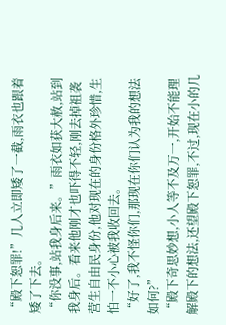“殿下恕罪!”几人立即矮了一截,雨衣也跟着矮了下去。
“你没事,站我身后来。”雨衣如获大赦,站到我身后。看来他刚才也吓得不轻,刚去掉祖袭营生自由民身份,他对现在的身份格外珍惜,生怕一不小心被我收回去。
“好了,我不怪你们,那现在你们认为我的想法如何?”
“殿下奇思妙想,小人等不及万一,开始不能理解殿下的想法,还望殿下恕罪,不过,现在小的几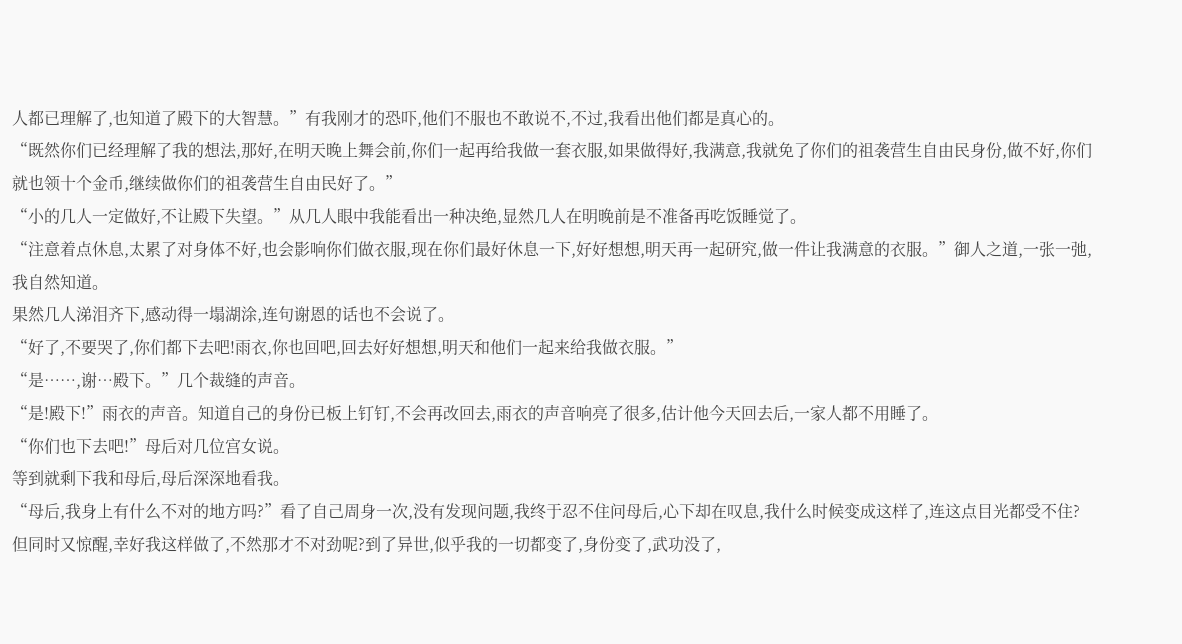人都已理解了,也知道了殿下的大智慧。”有我刚才的恐吓,他们不服也不敢说不,不过,我看出他们都是真心的。
“既然你们已经理解了我的想法,那好,在明天晚上舞会前,你们一起再给我做一套衣服,如果做得好,我满意,我就免了你们的祖袭营生自由民身份,做不好,你们就也领十个金币,继续做你们的祖袭营生自由民好了。”
“小的几人一定做好,不让殿下失望。”从几人眼中我能看出一种决绝,显然几人在明晚前是不准备再吃饭睡觉了。
“注意着点休息,太累了对身体不好,也会影响你们做衣服,现在你们最好休息一下,好好想想,明天再一起研究,做一件让我满意的衣服。”御人之道,一张一弛,我自然知道。
果然几人涕泪齐下,感动得一塌湖涂,连句谢恩的话也不会说了。
“好了,不要哭了,你们都下去吧!雨衣,你也回吧,回去好好想想,明天和他们一起来给我做衣服。”
“是……,谢…殿下。”几个裁缝的声音。
“是!殿下!”雨衣的声音。知道自己的身份已板上钉钉,不会再改回去,雨衣的声音响亮了很多,估计他今天回去后,一家人都不用睡了。
“你们也下去吧!”母后对几位宫女说。
等到就剩下我和母后,母后深深地看我。
“母后,我身上有什么不对的地方吗?”看了自己周身一次,没有发现问题,我终于忍不住问母后,心下却在叹息,我什么时候变成这样了,连这点目光都受不住?
但同时又惊醒,幸好我这样做了,不然那才不对劲呢?到了异世,似乎我的一切都变了,身份变了,武功没了,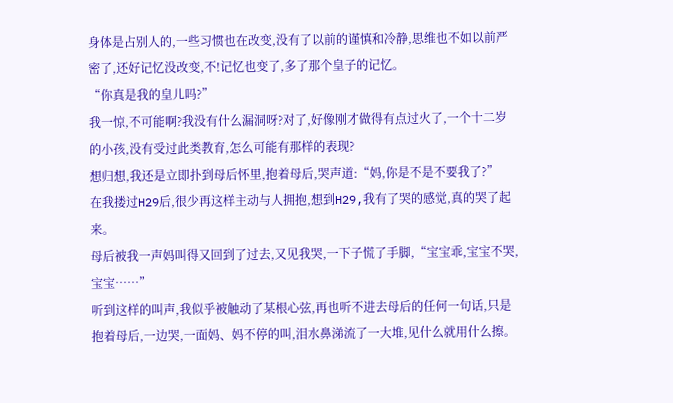身体是占别人的,一些习惯也在改变,没有了以前的谨慎和冷静,思维也不如以前严密了,还好记忆没改变,不!记忆也变了,多了那个皇子的记忆。
“你真是我的皇儿吗?”
我一惊,不可能啊?我没有什么漏洞呀?对了,好像刚才做得有点过火了,一个十二岁的小孩,没有受过此类教育,怎么可能有那样的表现?
想归想,我还是立即扑到母后怀里,抱着母后,哭声道:“妈,你是不是不要我了?”
在我搂过H29后,很少再这样主动与人拥抱,想到H29,我有了哭的感觉,真的哭了起来。
母后被我一声妈叫得又回到了过去,又见我哭,一下子慌了手脚,“宝宝乖,宝宝不哭,宝宝……”
听到这样的叫声,我似乎被触动了某根心弦,再也听不进去母后的任何一句话,只是抱着母后,一边哭,一面妈、妈不停的叫,泪水鼻涕流了一大堆,见什么就用什么擦。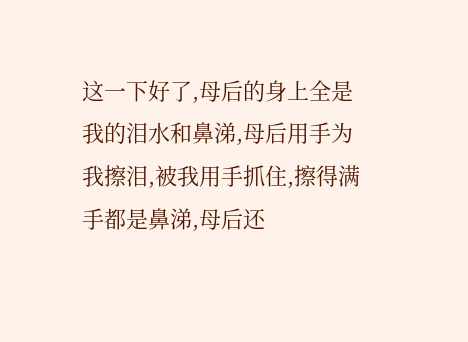这一下好了,母后的身上全是我的泪水和鼻涕,母后用手为我擦泪,被我用手抓住,擦得满手都是鼻涕,母后还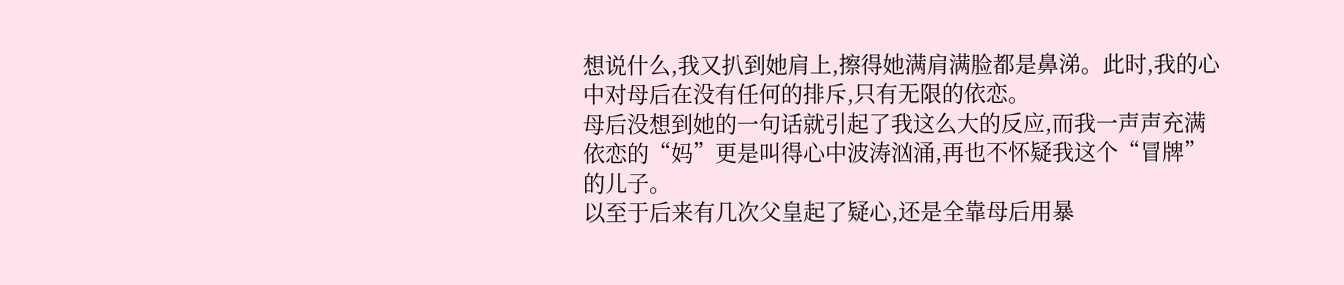想说什么,我又扒到她肩上,擦得她满肩满脸都是鼻涕。此时,我的心中对母后在没有任何的排斥,只有无限的依恋。
母后没想到她的一句话就引起了我这么大的反应,而我一声声充满依恋的“妈”更是叫得心中波涛汹涌,再也不怀疑我这个“冒牌”的儿子。
以至于后来有几次父皇起了疑心,还是全靠母后用暴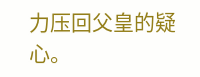力压回父皇的疑心。